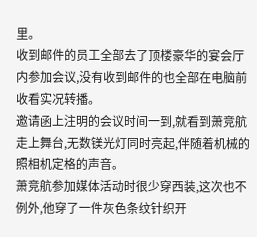里。
收到邮件的员工全部去了顶楼豪华的宴会厅内参加会议,没有收到邮件的也全部在电脑前收看实况转播。
邀请函上注明的会议时间一到,就看到萧竞航走上舞台,无数镁光灯同时亮起,伴随着机械的照相机定格的声音。
萧竞航参加媒体活动时很少穿西装,这次也不例外,他穿了一件灰色条纹针织开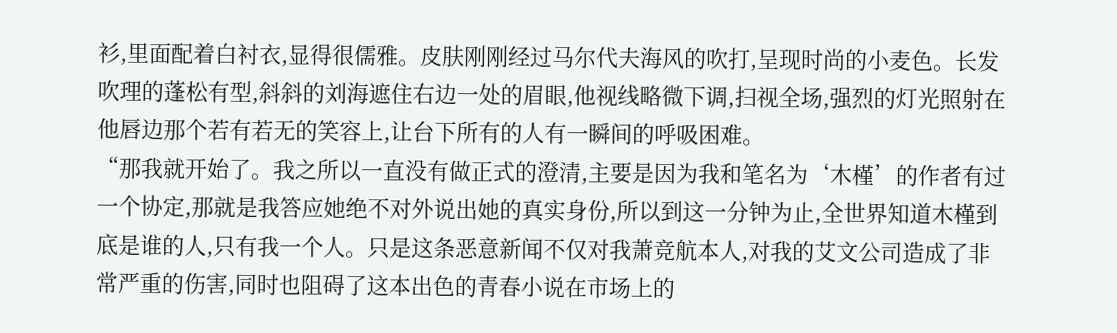衫,里面配着白衬衣,显得很儒雅。皮肤刚刚经过马尔代夫海风的吹打,呈现时尚的小麦色。长发吹理的蓬松有型,斜斜的刘海遮住右边一处的眉眼,他视线略微下调,扫视全场,强烈的灯光照射在他唇边那个若有若无的笑容上,让台下所有的人有一瞬间的呼吸困难。
“那我就开始了。我之所以一直没有做正式的澄清,主要是因为我和笔名为‘木槿’的作者有过一个协定,那就是我答应她绝不对外说出她的真实身份,所以到这一分钟为止,全世界知道木槿到底是谁的人,只有我一个人。只是这条恶意新闻不仅对我萧竞航本人,对我的艾文公司造成了非常严重的伤害,同时也阻碍了这本出色的青春小说在市场上的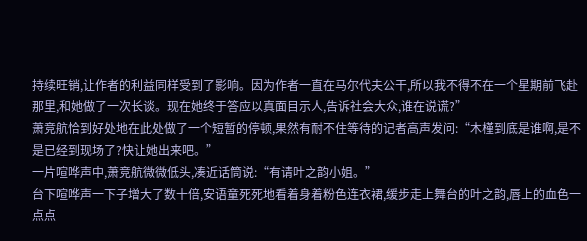持续旺销,让作者的利益同样受到了影响。因为作者一直在马尔代夫公干,所以我不得不在一个星期前飞赴那里,和她做了一次长谈。现在她终于答应以真面目示人,告诉社会大众,谁在说谎?”
萧竞航恰到好处地在此处做了一个短暂的停顿,果然有耐不住等待的记者高声发问:“木槿到底是谁啊,是不是已经到现场了?快让她出来吧。”
一片喧哗声中,萧竞航微微低头,凑近话筒说:“有请叶之韵小姐。”
台下喧哗声一下子增大了数十倍,安语童死死地看着身着粉色连衣裙,缓步走上舞台的叶之韵,唇上的血色一点点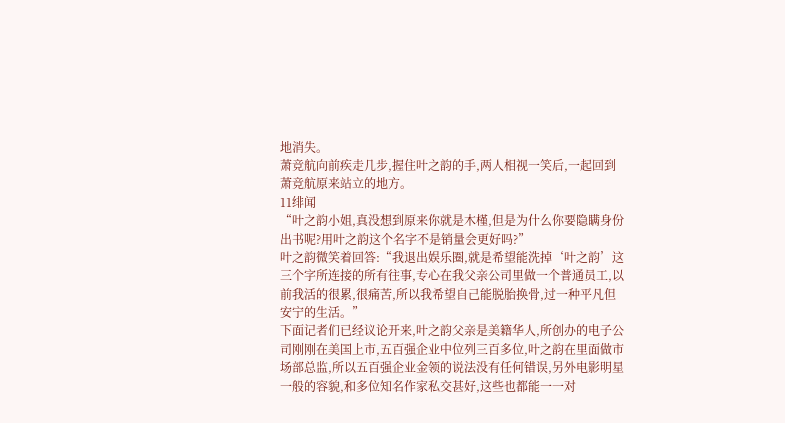地消失。
萧竞航向前疾走几步,握住叶之韵的手,两人相视一笑后,一起回到萧竞航原来站立的地方。
11绯闻
“叶之韵小姐,真没想到原来你就是木槿,但是为什么你要隐瞒身份出书呢?用叶之韵这个名字不是销量会更好吗?”
叶之韵微笑着回答:“我退出娱乐圈,就是希望能洗掉‘叶之韵’这三个字所连接的所有往事,专心在我父亲公司里做一个普通员工,以前我活的很累,很痛苦,所以我希望自己能脱胎换骨,过一种平凡但安宁的生活。”
下面记者们已经议论开来,叶之韵父亲是美籍华人,所创办的电子公司刚刚在美国上市,五百强企业中位列三百多位,叶之韵在里面做市场部总监,所以五百强企业金领的说法没有任何错误,另外电影明星一般的容貌,和多位知名作家私交甚好,这些也都能一一对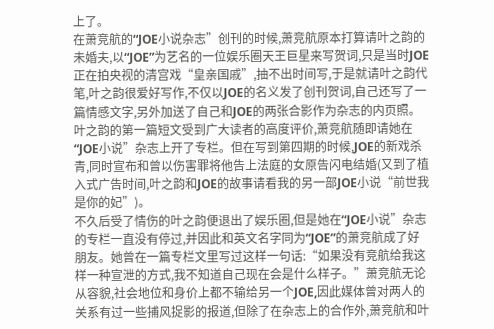上了。
在萧竞航的“JOE小说杂志”创刊的时候,萧竞航原本打算请叶之韵的未婚夫,以“JOE”为艺名的一位娱乐圈天王巨星来写贺词,只是当时JOE正在拍央视的清宫戏“皇亲国戚”,抽不出时间写,于是就请叶之韵代笔,叶之韵很爱好写作,不仅以JOE的名义发了创刊贺词,自己还写了一篇情感文字,另外加送了自己和JOE的两张合影作为杂志的内页照。
叶之韵的第一篇短文受到广大读者的高度评价,萧竞航随即请她在“JOE小说”杂志上开了专栏。但在写到第四期的时候,JOE的新戏杀青,同时宣布和曾以伤害罪将他告上法庭的女原告闪电结婚(又到了植入式广告时间,叶之韵和JOE的故事请看我的另一部JOE小说“前世我是你的妃”)。
不久后受了情伤的叶之韵便退出了娱乐圈,但是她在“JOE小说”杂志的专栏一直没有停过,并因此和英文名字同为“JOE”的萧竞航成了好朋友。她曾在一篇专栏文里写过这样一句话:“如果没有竞航给我这样一种宣泄的方式,我不知道自己现在会是什么样子。”萧竞航无论从容貌,社会地位和身价上都不输给另一个JOE,因此媒体曾对两人的关系有过一些捕风捉影的报道,但除了在杂志上的合作外,萧竞航和叶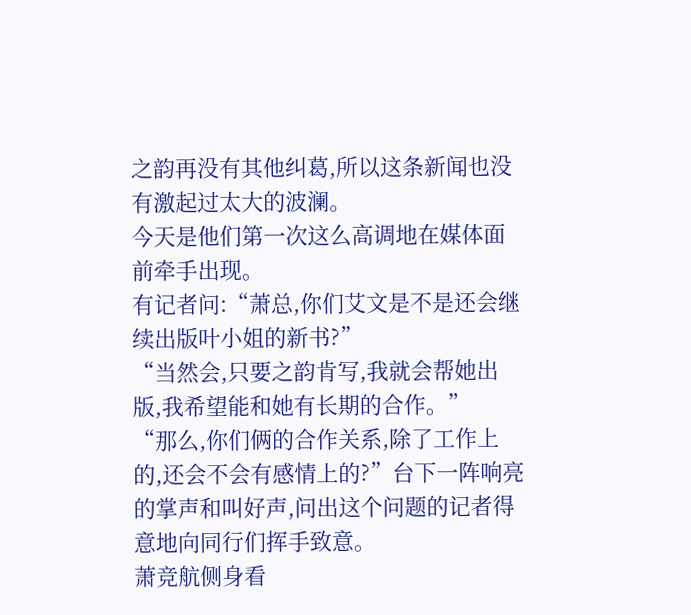之韵再没有其他纠葛,所以这条新闻也没有激起过太大的波澜。
今天是他们第一次这么高调地在媒体面前牵手出现。
有记者问:“萧总,你们艾文是不是还会继续出版叶小姐的新书?”
“当然会,只要之韵肯写,我就会帮她出版,我希望能和她有长期的合作。”
“那么,你们俩的合作关系,除了工作上的,还会不会有感情上的?”台下一阵响亮的掌声和叫好声,问出这个问题的记者得意地向同行们挥手致意。
萧竞航侧身看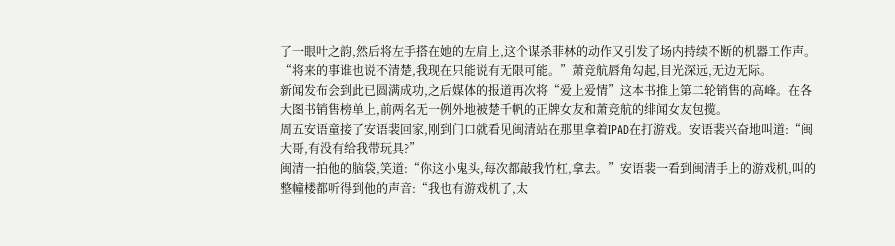了一眼叶之韵,然后将左手搭在她的左肩上,这个谋杀菲林的动作又引发了场内持续不断的机器工作声。
“将来的事谁也说不清楚,我现在只能说有无限可能。”萧竞航唇角勾起,目光深远,无边无际。
新闻发布会到此已圆满成功,之后媒体的报道再次将“爱上爱情”这本书推上第二轮销售的高峰。在各大图书销售榜单上,前两名无一例外地被楚千帆的正牌女友和萧竞航的绯闻女友包揽。
周五安语童接了安语裴回家,刚到门口就看见闽清站在那里拿着IPAD在打游戏。安语裴兴奋地叫道:“闽大哥,有没有给我带玩具?”
闽清一拍他的脑袋,笑道:“你这小鬼头,每次都敲我竹杠,拿去。”安语裴一看到闽清手上的游戏机,叫的整幢楼都听得到他的声音:“我也有游戏机了,太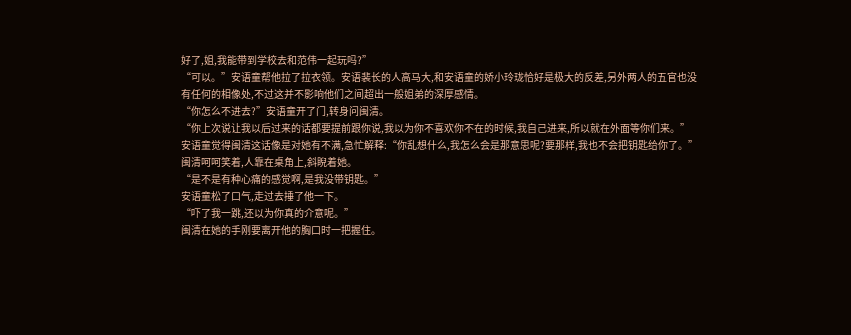好了,姐,我能带到学校去和范伟一起玩吗?”
“可以。”安语童帮他拉了拉衣领。安语裴长的人高马大,和安语童的娇小玲珑恰好是极大的反差,另外两人的五官也没有任何的相像处,不过这并不影响他们之间超出一般姐弟的深厚感情。
“你怎么不进去?”安语童开了门,转身问闽清。
“你上次说让我以后过来的话都要提前跟你说,我以为你不喜欢你不在的时候,我自己进来,所以就在外面等你们来。”
安语童觉得闽清这话像是对她有不满,急忙解释:“你乱想什么,我怎么会是那意思呢?要那样,我也不会把钥匙给你了。”
闽清呵呵笑着,人靠在桌角上,斜睨着她。
“是不是有种心痛的感觉啊,是我没带钥匙。”
安语童松了口气,走过去捶了他一下。
“吓了我一跳,还以为你真的介意呢。”
闽清在她的手刚要离开他的胸口时一把握住。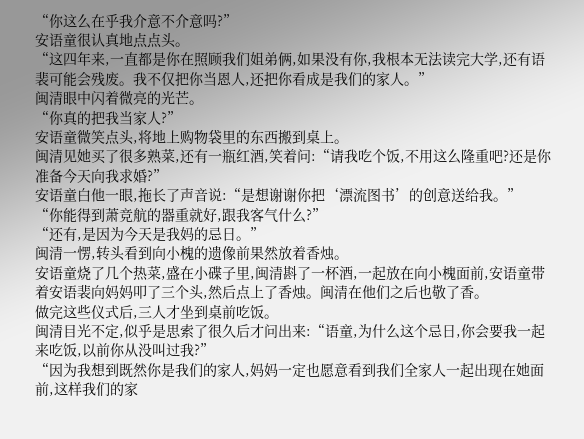“你这么在乎我介意不介意吗?”
安语童很认真地点点头。
“这四年来,一直都是你在照顾我们姐弟俩,如果没有你,我根本无法读完大学,还有语裴可能会残废。我不仅把你当恩人,还把你看成是我们的家人。”
闽清眼中闪着微亮的光芒。
“你真的把我当家人?”
安语童微笑点头,将地上购物袋里的东西搬到桌上。
闽清见她买了很多熟菜,还有一瓶红酒,笑着问:“请我吃个饭,不用这么隆重吧?还是你准备今天向我求婚?”
安语童白他一眼,拖长了声音说:“是想谢谢你把‘漂流图书’的创意送给我。”
“你能得到萧竞航的器重就好,跟我客气什么?”
“还有,是因为今天是我妈的忌日。”
闽清一愣,转头看到向小槐的遗像前果然放着香烛。
安语童烧了几个热菜,盛在小碟子里,闽清斟了一杯酒,一起放在向小槐面前,安语童带着安语裴向妈妈叩了三个头,然后点上了香烛。闽清在他们之后也敬了香。
做完这些仪式后,三人才坐到桌前吃饭。
闽清目光不定,似乎是思索了很久后才问出来:“语童,为什么这个忌日,你会要我一起来吃饭,以前你从没叫过我?”
“因为我想到既然你是我们的家人,妈妈一定也愿意看到我们全家人一起出现在她面前,这样我们的家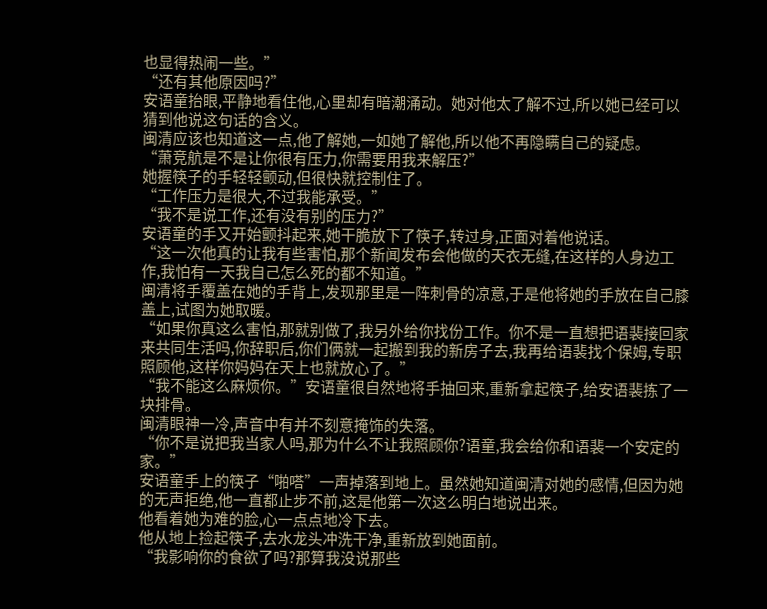也显得热闹一些。”
“还有其他原因吗?”
安语童抬眼,平静地看住他,心里却有暗潮涌动。她对他太了解不过,所以她已经可以猜到他说这句话的含义。
闽清应该也知道这一点,他了解她,一如她了解他,所以他不再隐瞒自己的疑虑。
“萧竞航是不是让你很有压力,你需要用我来解压?”
她握筷子的手轻轻颤动,但很快就控制住了。
“工作压力是很大,不过我能承受。”
“我不是说工作,还有没有别的压力?”
安语童的手又开始颤抖起来,她干脆放下了筷子,转过身,正面对着他说话。
“这一次他真的让我有些害怕,那个新闻发布会他做的天衣无缝,在这样的人身边工作,我怕有一天我自己怎么死的都不知道。”
闽清将手覆盖在她的手背上,发现那里是一阵刺骨的凉意,于是他将她的手放在自己膝盖上,试图为她取暖。
“如果你真这么害怕,那就别做了,我另外给你找份工作。你不是一直想把语裴接回家来共同生活吗,你辞职后,你们俩就一起搬到我的新房子去,我再给语裴找个保姆,专职照顾他,这样你妈妈在天上也就放心了。”
“我不能这么麻烦你。”安语童很自然地将手抽回来,重新拿起筷子,给安语裴拣了一块排骨。
闽清眼神一冷,声音中有并不刻意掩饰的失落。
“你不是说把我当家人吗,那为什么不让我照顾你?语童,我会给你和语裴一个安定的家。”
安语童手上的筷子“啪嗒”一声掉落到地上。虽然她知道闽清对她的感情,但因为她的无声拒绝,他一直都止步不前,这是他第一次这么明白地说出来。
他看着她为难的脸,心一点点地冷下去。
他从地上捡起筷子,去水龙头冲洗干净,重新放到她面前。
“我影响你的食欲了吗?那算我没说那些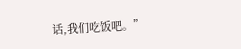话,我们吃饭吧。”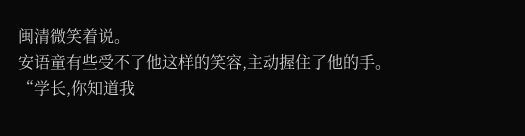闽清微笑着说。
安语童有些受不了他这样的笑容,主动握住了他的手。
“学长,你知道我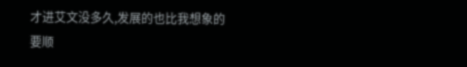才进艾文没多久,发展的也比我想象的要顺